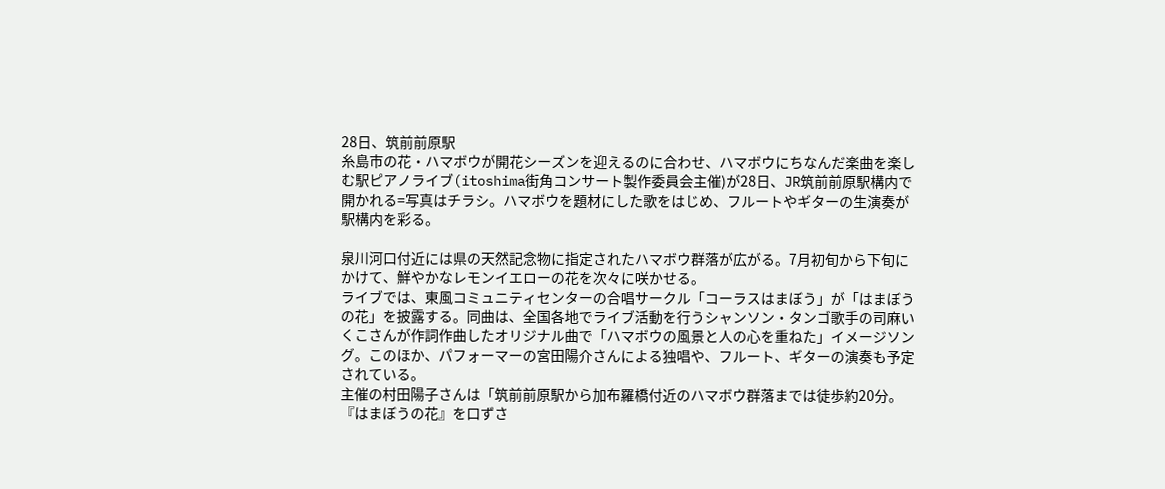28日、筑前前原駅
糸島市の花・ハマボウが開花シーズンを迎えるのに合わせ、ハマボウにちなんだ楽曲を楽しむ駅ピアノライブ(itoshima街角コンサート製作委員会主催)が28日、JR筑前前原駅構内で開かれる=写真はチラシ。ハマボウを題材にした歌をはじめ、フルートやギターの生演奏が駅構内を彩る。

泉川河口付近には県の天然記念物に指定されたハマボウ群落が広がる。7月初旬から下旬にかけて、鮮やかなレモンイエローの花を次々に咲かせる。
ライブでは、東風コミュニティセンターの合唱サークル「コーラスはまぼう」が「はまぼうの花」を披露する。同曲は、全国各地でライブ活動を行うシャンソン・タンゴ歌手の司麻いくこさんが作詞作曲したオリジナル曲で「ハマボウの風景と人の心を重ねた」イメージソング。このほか、パフォーマーの宮田陽介さんによる独唱や、フルート、ギターの演奏も予定されている。
主催の村田陽子さんは「筑前前原駅から加布羅橋付近のハマボウ群落までは徒歩約20分。『はまぼうの花』を口ずさ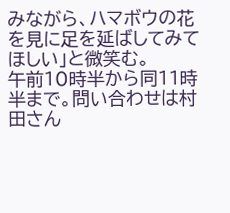みながら、ハマボウの花を見に足を延ばしてみてほしい」と微笑む。
午前10時半から同11時半まで。問い合わせは村田さん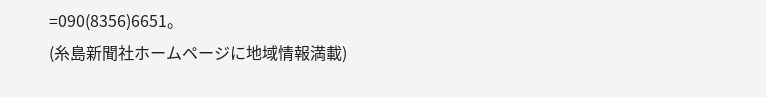=090(8356)6651。
(糸島新聞社ホームページに地域情報満載)